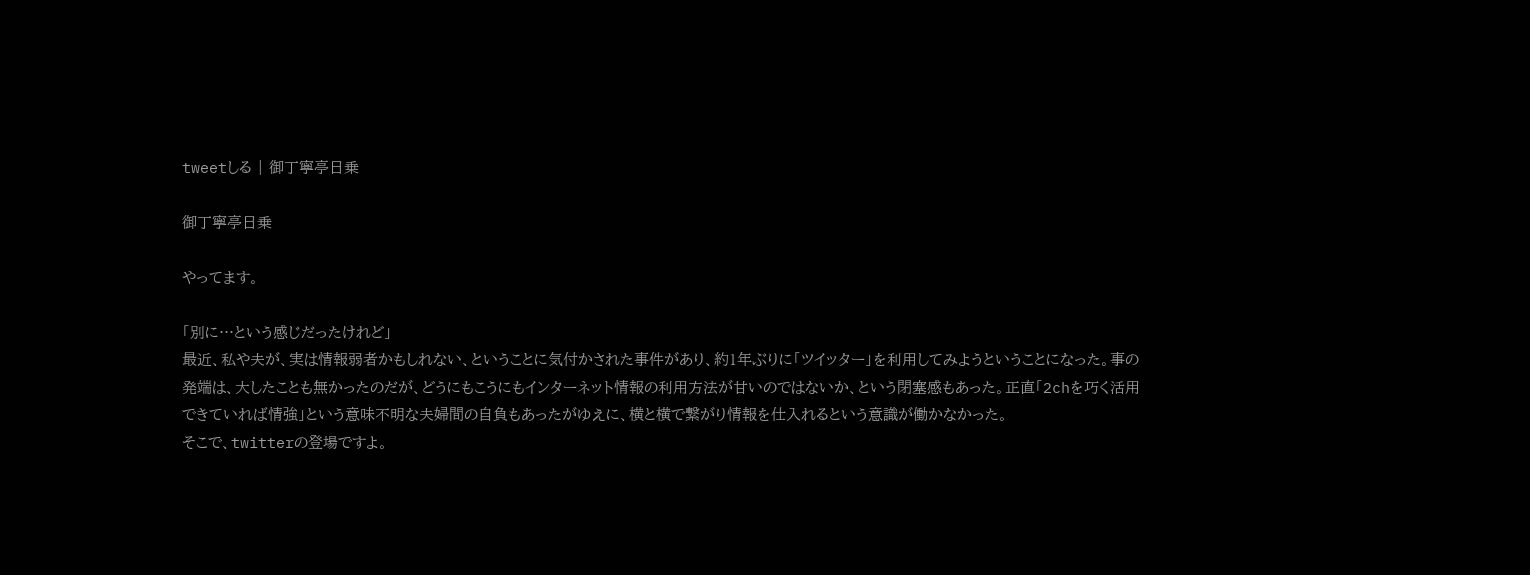tweetしる | 御丁寧亭日乗

御丁寧亭日乗

やってます。

「別に…という感じだったけれど」
最近、私や夫が、実は情報弱者かもしれない、ということに気付かされた事件があり、約1年ぶりに「ツイッター」を利用してみようということになった。事の発端は、大したことも無かったのだが、どうにもこうにもインターネット情報の利用方法が甘いのではないか、という閉塞感もあった。正直「2chを巧く活用できていれば情強」という意味不明な夫婦間の自負もあったがゆえに、横と横で繋がり情報を仕入れるという意識が働かなかった。
そこで、twitterの登場ですよ。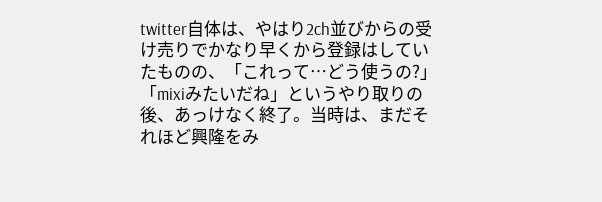twitter自体は、やはり2ch並びからの受け売りでかなり早くから登録はしていたものの、「これって…どう使うの?」「mixiみたいだね」というやり取りの後、あっけなく終了。当時は、まだそれほど興隆をみ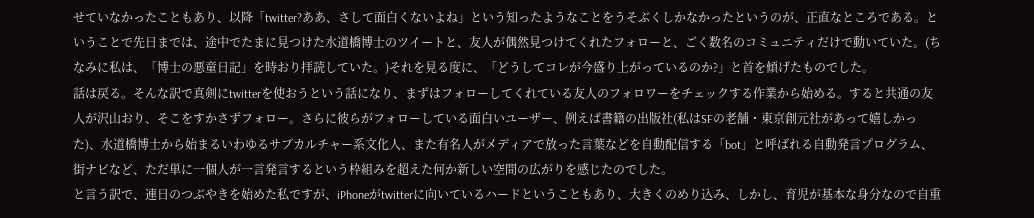せていなかったこともあり、以降「twitter?ああ、さして面白くないよね」という知ったようなことをうそぶくしかなかったというのが、正直なところである。ということで先日までは、途中でたまに見つけた水道橋博士のツイートと、友人が偶然見つけてくれたフォローと、ごく数名のコミュニティだけで動いていた。(ちなみに私は、「博士の悪童日記」を時おり拝読していた。)それを見る度に、「どうしてコレが今盛り上がっているのか?」と首を傾げたものでした。
話は戻る。そんな訳で真剣にtwitterを使おうという話になり、まずはフォローしてくれている友人のフォロワーをチェックする作業から始める。すると共通の友人が沢山おり、そこをすかさずフォロー。さらに彼らがフォローしている面白いユーザー、例えば書籍の出版社(私はSFの老舗・東京創元社があって嬉しかった)、水道橋博士から始まるいわゆるサブカルチャー系文化人、また有名人がメディアで放った言葉などを自動配信する「bot」と呼ばれる自動発言プログラム、街ナビなど、ただ単に一個人が一言発言するという枠組みを超えた何か新しい空間の広がりを感じたのでした。
と言う訳で、連日のつぶやきを始めた私ですが、iPhoneがtwitterに向いているハードということもあり、大きくのめり込み、しかし、育児が基本な身分なので自重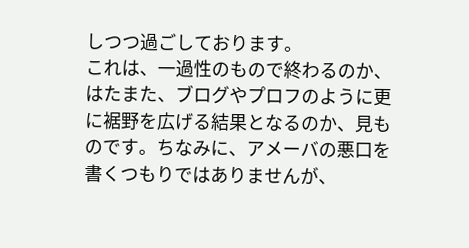しつつ過ごしております。
これは、一過性のもので終わるのか、はたまた、ブログやプロフのように更に裾野を広げる結果となるのか、見ものです。ちなみに、アメーバの悪口を書くつもりではありませんが、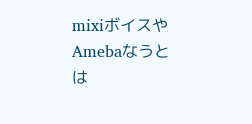mixiボイスやAmebaなうとは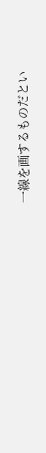一線を画するものだとい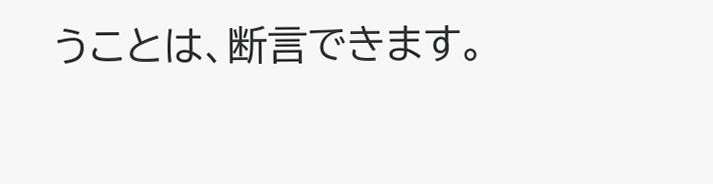うことは、断言できます。